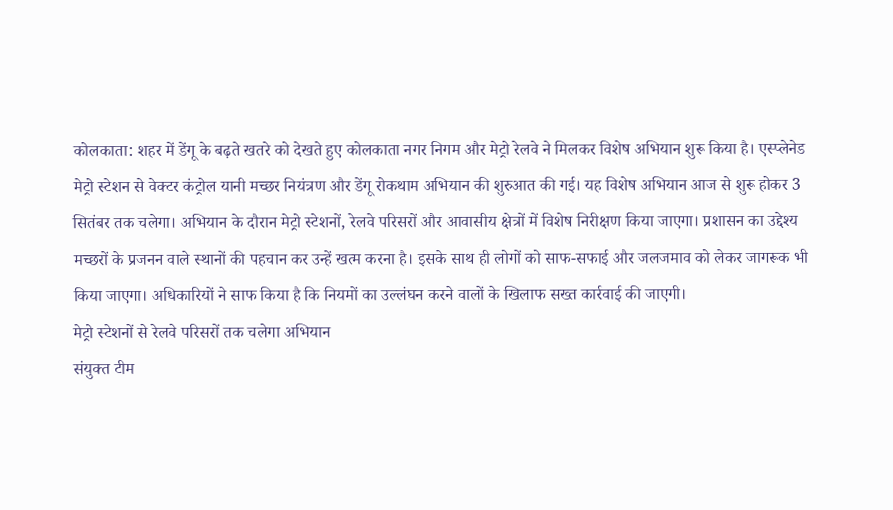कोलकाता: शहर में डेंगू के बढ़ते खतरे को देखते हुए कोलकाता नगर निगम और मेट्रो रेलवे ने मिलकर विशेष अभियान शुरू किया है। एस्प्लेनेड मेट्रो स्टेशन से वेक्टर कंट्रोल यानी मच्छर नियंत्रण और डेंगू रोकथाम अभियान की शुरुआत की गई। यह विशेष अभियान आज से शुरू होकर 3 सितंबर तक चलेगा। अभियान के दौरान मेट्रो स्टेशनों, रेलवे परिसरों और आवासीय क्षेत्रों में विशेष निरीक्षण किया जाएगा। प्रशासन का उद्देश्य मच्छरों के प्रजनन वाले स्थानों की पहचान कर उन्हें खत्म करना है। इसके साथ ही लोगों को साफ-सफाई और जलजमाव को लेकर जागरूक भी किया जाएगा। अधिकारियों ने साफ किया है कि नियमों का उल्लंघन करने वालों के खिलाफ सख्त कार्रवाई की जाएगी।
मेट्रो स्टेशनों से रेलवे परिसरों तक चलेगा अभियान
संयुक्त टीम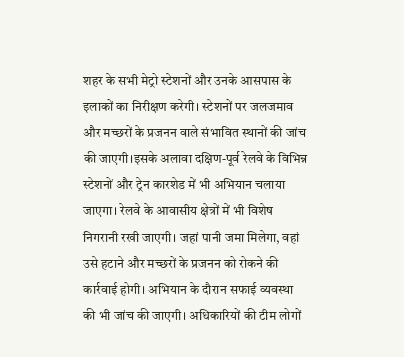शहर के सभी मेट्रो स्टेशनों और उनके आसपास के इलाकों का निरीक्षण करेगी। स्टेशनों पर जलजमाव और मच्छरों के प्रजनन वाले संभावित स्थानों की जांच की जाएगी।इसके अलावा दक्षिण-पूर्व रेलवे के विभिन्न स्टेशनों और ट्रेन कारशेड में भी अभियान चलाया जाएगा। रेलवे के आवासीय क्षेत्रों में भी विशेष निगरानी रखी जाएगी। जहां पानी जमा मिलेगा, वहां उसे हटाने और मच्छरों के प्रजनन को रोकने की कार्रवाई होगी। अभियान के दौरान सफाई व्यवस्था की भी जांच की जाएगी। अधिकारियों की टीम लोगों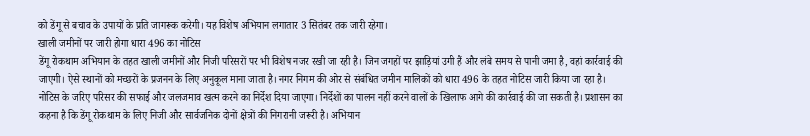को डेंगू से बचाव के उपायों के प्रति जागरूक करेगी। यह विशेष अभियान लगातार 3 सितंबर तक जारी रहेगा।
खाली जमीनों पर जारी होगा धारा 496 का नोटिस
डेंगू रोकथाम अभियान के तहत खाली जमीनों और निजी परिसरों पर भी विशेष नजर रखी जा रही है। जिन जगहों पर झाड़ियां उगी हैं और लंबे समय से पानी जमा है, वहां कार्रवाई की जाएगी। ऐसे स्थानों को मच्छरों के प्रजनन के लिए अनुकूल माना जाता है। नगर निगम की ओर से संबंधित जमीन मालिकों को धारा 496 के तहत नोटिस जारी किया जा रहा है। नोटिस के जरिए परिसर की सफाई और जलजमाव खत्म करने का निर्देश दिया जाएगा। निर्देशों का पालन नहीं करने वालों के खिलाफ आगे की कार्रवाई की जा सकती है। प्रशासन का कहना है कि डेंगू रोकथाम के लिए निजी और सार्वजनिक दोनों क्षेत्रों की निगरानी जरूरी है। अभियान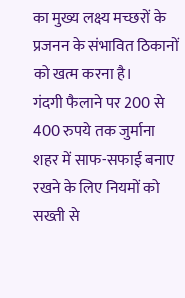का मुख्य लक्ष्य मच्छरों के प्रजनन के संभावित ठिकानों को खत्म करना है।
गंदगी फैलाने पर 200 से 400 रुपये तक जुर्माना
शहर में साफ-सफाई बनाए रखने के लिए नियमों को सख्ती से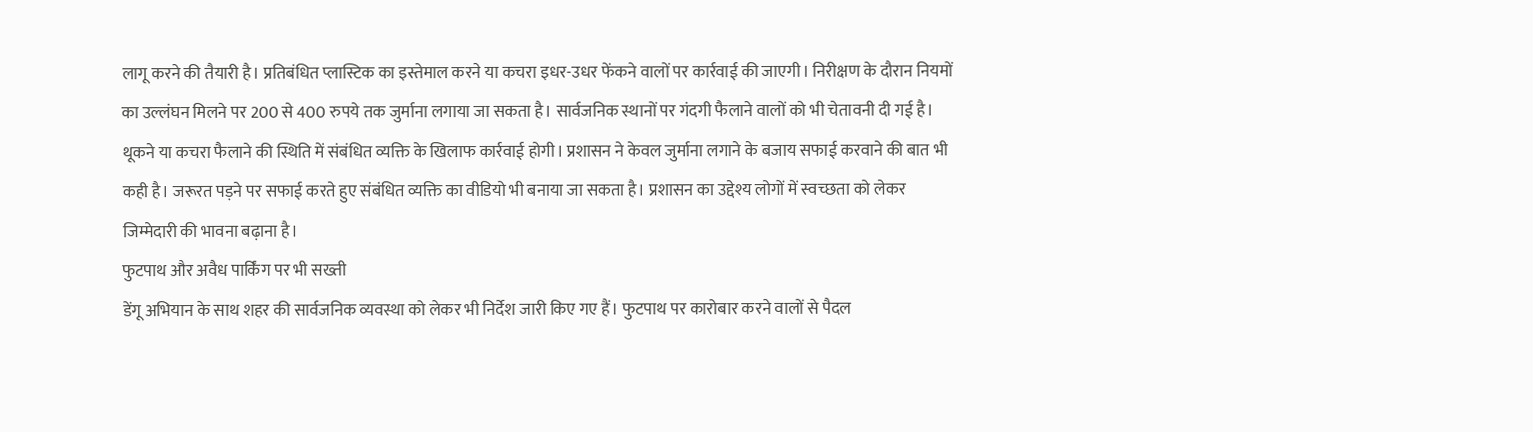लागू करने की तैयारी है। प्रतिबंधित प्लास्टिक का इस्तेमाल करने या कचरा इधर-उधर फेंकने वालों पर कार्रवाई की जाएगी। निरीक्षण के दौरान नियमों का उल्लंघन मिलने पर 200 से 400 रुपये तक जुर्माना लगाया जा सकता है। सार्वजनिक स्थानों पर गंदगी फैलाने वालों को भी चेतावनी दी गई है। थूकने या कचरा फैलाने की स्थिति में संबंधित व्यक्ति के खिलाफ कार्रवाई होगी। प्रशासन ने केवल जुर्माना लगाने के बजाय सफाई करवाने की बात भी कही है। जरूरत पड़ने पर सफाई करते हुए संबंधित व्यक्ति का वीडियो भी बनाया जा सकता है। प्रशासन का उद्देश्य लोगों में स्वच्छता को लेकर जिम्मेदारी की भावना बढ़ाना है।
फुटपाथ और अवैध पार्किंग पर भी सख्ती
डेंगू अभियान के साथ शहर की सार्वजनिक व्यवस्था को लेकर भी निर्देश जारी किए गए हैं। फुटपाथ पर कारोबार करने वालों से पैदल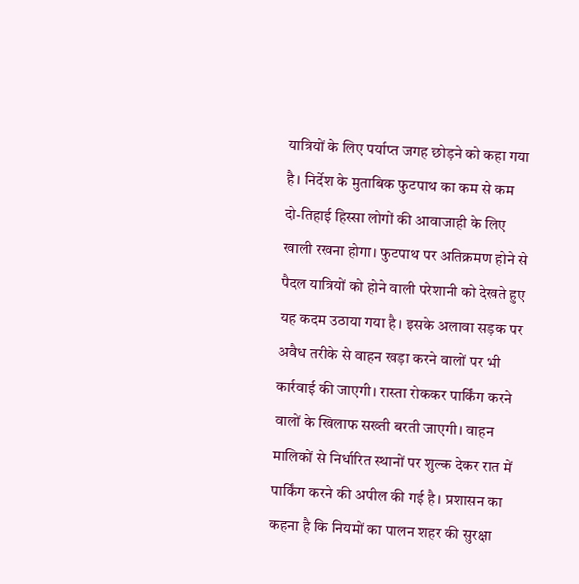यात्रियों के लिए पर्याप्त जगह छोड़ने को कहा गया है। निर्देश के मुताबिक फुटपाथ का कम से कम दो-तिहाई हिस्सा लोगों की आवाजाही के लिए खाली रखना होगा। फुटपाथ पर अतिक्रमण होने से पैदल यात्रियों को होने वाली परेशानी को देखते हुए यह कदम उठाया गया है। इसके अलावा सड़क पर अवैध तरीके से वाहन खड़ा करने वालों पर भी कार्रवाई की जाएगी। रास्ता रोककर पार्किंग करने वालों के खिलाफ सख्ती बरती जाएगी। वाहन मालिकों से निर्धारित स्थानों पर शुल्क देकर रात में पार्किंग करने की अपील की गई है। प्रशासन का कहना है कि नियमों का पालन शहर की सुरक्षा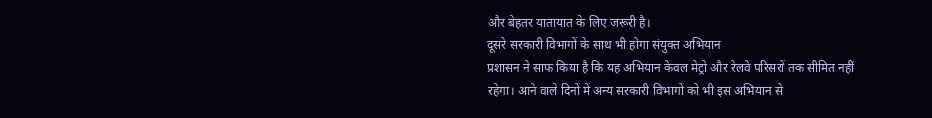और बेहतर यातायात के लिए जरूरी है।
दूसरे सरकारी विभागों के साथ भी होगा संयुक्त अभियान
प्रशासन ने साफ किया है कि यह अभियान केवल मेट्रो और रेलवे परिसरों तक सीमित नहीं रहेगा। आने वाले दिनों में अन्य सरकारी विभागों को भी इस अभियान से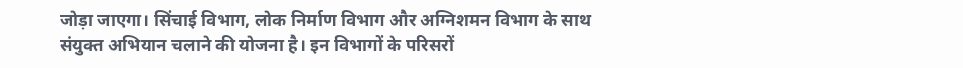जोड़ा जाएगा। सिंचाई विभाग, लोक निर्माण विभाग और अग्निशमन विभाग के साथ संयुक्त अभियान चलाने की योजना है। इन विभागों के परिसरों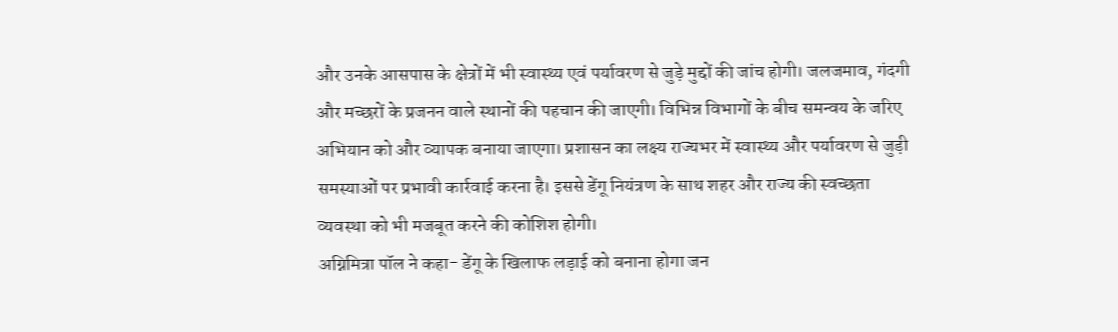और उनके आसपास के क्षेत्रों में भी स्वास्थ्य एवं पर्यावरण से जुड़े मुद्दों की जांच होगी। जलजमाव, गंदगी और मच्छरों के प्रजनन वाले स्थानों की पहचान की जाएगी। विभिन्न विभागों के बीच समन्वय के जरिए अभियान को और व्यापक बनाया जाएगा। प्रशासन का लक्ष्य राज्यभर में स्वास्थ्य और पर्यावरण से जुड़ी समस्याओं पर प्रभावी कार्रवाई करना है। इससे डेंगू नियंत्रण के साथ शहर और राज्य की स्वच्छता व्यवस्था को भी मजबूत करने की कोशिश होगी।
अग्निमित्रा पॉल ने कहा- डेंगू के खिलाफ लड़ाई को बनाना होगा जन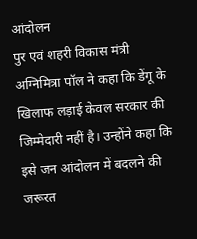आंदोलन
पुर एवं शहरी विकास मंत्री अग्निमित्रा पॉल ने कहा कि डेंगू के खिलाफ लड़ाई केवल सरकार की जिम्मेदारी नहीं है। उन्होंने कहा कि इसे जन आंदोलन में बदलने की जरूरत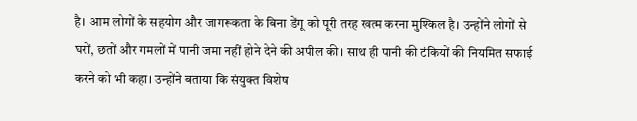है। आम लोगों के सहयोग और जागरूकता के बिना डेंगू को पूरी तरह खत्म करना मुश्किल है। उन्होंने लोगों से घरों, छतों और गमलों में पानी जमा नहीं होने देने की अपील की। साथ ही पानी की टंकियों की नियमित सफाई करने को भी कहा। उन्होंने बताया कि संयुक्त विशेष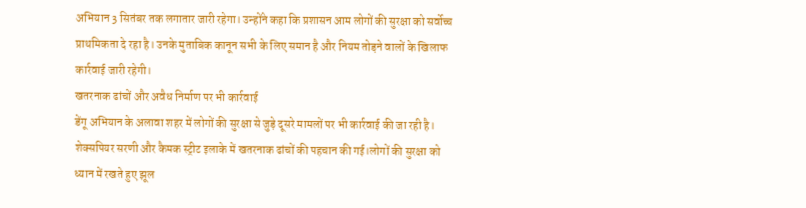अभियान 3 सितंबर तक लगातार जारी रहेगा। उन्होंने कहा कि प्रशासन आम लोगों की सुरक्षा को सर्वोच्च प्राथमिकता दे रहा है। उनके मुताबिक कानून सभी के लिए समान है और नियम तोड़ने वालों के खिलाफ कार्रवाई जारी रहेगी।
खतरनाक ढांचों और अवैध निर्माण पर भी कार्रवाई
डेंगू अभियान के अलावा शहर में लोगों की सुरक्षा से जुड़े दूसरे मामलों पर भी कार्रवाई की जा रही है। शेक्सपियर सरणी और कैमक स्ट्रीट इलाके में खतरनाक ढांचों की पहचान की गई।लोगों की सुरक्षा को ध्यान में रखते हुए झूल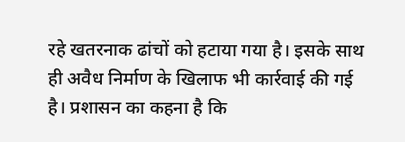रहे खतरनाक ढांचों को हटाया गया है। इसके साथ ही अवैध निर्माण के खिलाफ भी कार्रवाई की गई है। प्रशासन का कहना है कि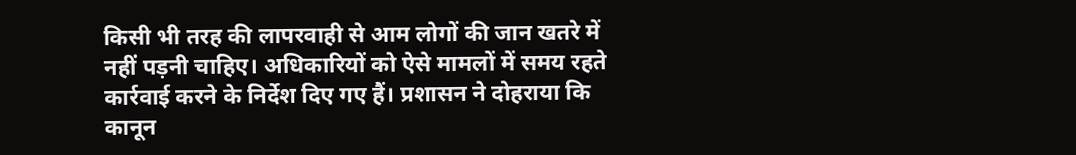किसी भी तरह की लापरवाही से आम लोगों की जान खतरे में नहीं पड़नी चाहिए। अधिकारियों को ऐसे मामलों में समय रहते कार्रवाई करने के निर्देश दिए गए हैं। प्रशासन ने दोहराया कि कानून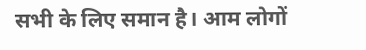सभी के लिए समान है। आम लोगों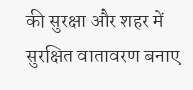की सुरक्षा और शहर में सुरक्षित वातावरण बनाए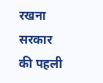रखना सरकार की पहली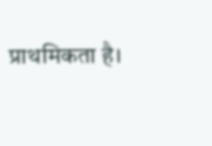प्राथमिकता है।